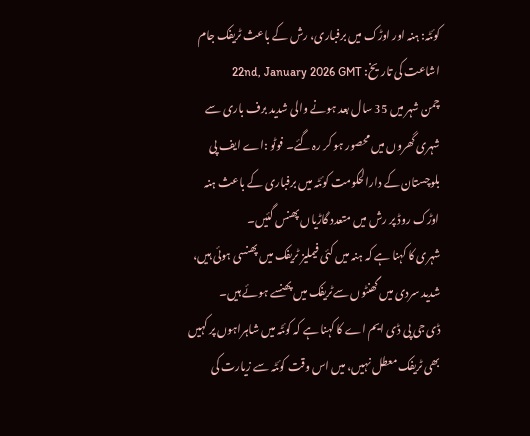کوئٹہ: ہنہ اور اوڑک میں برفباری، رش کے باعث ٹریفک جام
اشاعت کی تاریخ: 22nd, January 2026 GMT
چمن شہر میں 35 سال بعد ہونے والی شدید برف باری سے شہری گھروں میں محصور ہو کر رہ گئے۔ فوٹو :اے ایف پی
بلوچستان کے دارالحکومت کوئٹہ میں برفباری کے باعث ہنہ اوڑک روڈ پر رش میں متعدد گاڑیاں پھنس گئیں۔
شہری کا کہنا ہے کہ ہنہ میں کئی فیملیز ٹریفک میں پھنسی ہوئی ہیں، شدید سردی میں گھنٹوں سےٹریفک میں پھنسے ہوئے ہیں۔
ڈی جی پی ڈی ایم اے کا کہنا ہے کہ کوئٹہ میں شاہراہوں پر کہیں بھی ٹریفک معطل نہیں، میں اس وقت کوئٹہ سے زیارت کی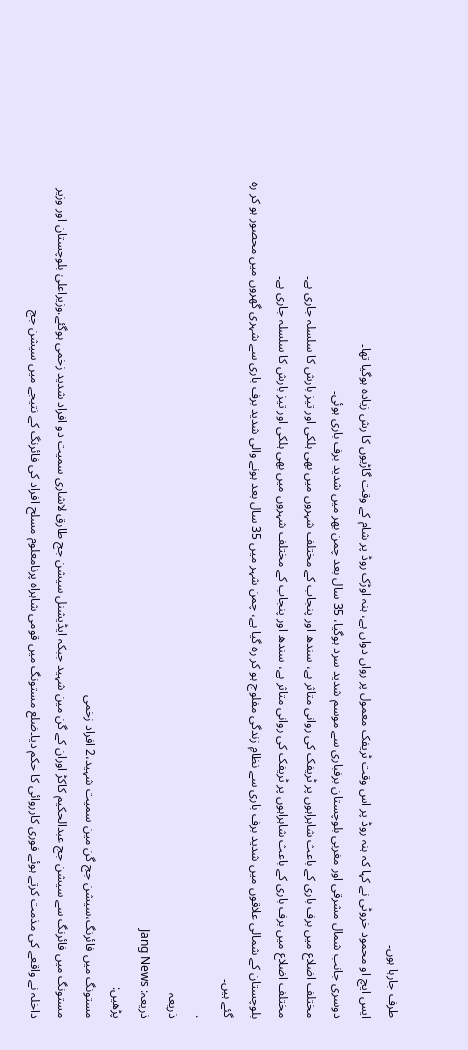طرف جارہا ہوں۔
ایس ایچ او محمود خروٹی نے کہا کہ ہنہ روڈ پر اس وقت ٹریفک معمول پر رواں دواں ہے، ہنہ اوڑک روڈ پر شام کے وقت گاڑیوں کا رش زیادہ ہوگیا تھا۔
دوسری جانب شمال مشرقی اور مغربی بلوچستان برفباری سے موسم شدید سرد ہوگیا، 35 سال بعد چمن بھر میں شدید برف باری ہوئی۔
مختلف اضلاع میں برف باری کے باعث شاہراہوں پر ٹریفک کی روانی متاثر ہے، سندھ اور پنجاب کے مختلف شہروں میں بھی ہلکی اور تیز بارش کا سلسلہ جاری ہے۔
مختلف اضلاع میں برف باری کے باعث شاہراہوں پر ٹریفک کی روانی متاثر ہے، سندھ اور پنجاب کے مختلف شہروں میں بھی ہلکی اور تیز بارش کا سلسلہ جاری ہے۔
بلوچستان کے شمالی علاقوں میں شدید برف باری سے نظامِ زندگی مفلوج ہو کر رہ گیا ہے، چمن شہر میں 35 سال بعد ہونے والی شدید برف باری سے شہری گھروں میں محصور ہو کر رہ گئے ہیں۔
.
ذریعہ
ذریعہ: Jang News
پڑھیں:
مستونگ میں فائرنگ،سیشن جج گن مین سمیت شہید،2 افراد زخمی
مستونگ میں فائرنگ سے سیشن جج عبدالحکیم کاکڑ اوران کے گن مین شہید جبکہ ایڈیشنل سیشن جج طارق لاشاری سمیت دو افراد شدید زخمی ہوگئے.وزیراعلیٰ بلوچستان اور وزیر داخلہ نے واقعے کی مذمت کرتے ہوئے فوری کارروائی کا حکم دیا۔ضلع مستونگ میں قومی شاہراہ پرنامعلوم مسلح افراد کی فائرنگ کے نتیجے میں سیشن جج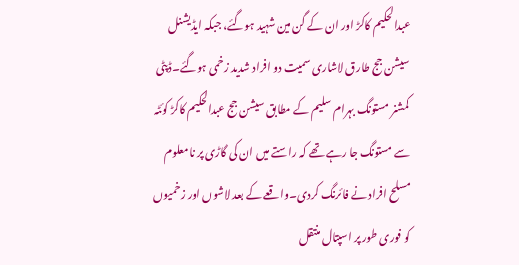عبدالحکیم کاکڑ اور ان کے گن مین شہید ہوگئے، جبکہ ایڈیشنل سیشن جج طارق لاشاری سمیت دو افراد شدید زخمی ہوگئے۔ڈپٹی کمشنر مستونگ بہرام سلیم کے مطابق سیشن جج عبدالحکیم کاکڑ کوئٹہ سے مستونگ جا رہے تھے کہ راستے میں ان کی گاڑی پر نامعلوم مسلح افراد نے فائرنگ کردی۔واقعے کے بعد لاشوں اور زخمیوں کو فوری طور پر اسپتال منتقل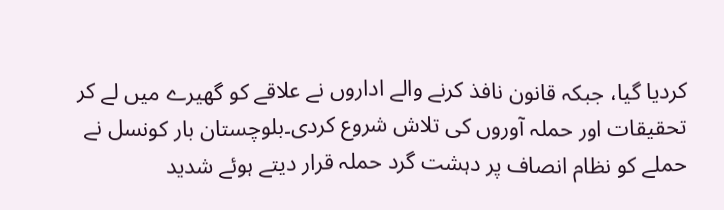کردیا گیا، جبکہ قانون نافذ کرنے والے اداروں نے علاقے کو گھیرے میں لے کر تحقیقات اور حملہ آوروں کی تلاش شروع کردی۔بلوچستان بار کونسل نے حملے کو نظام انصاف پر دہشت گرد حملہ قرار دیتے ہوئے شدید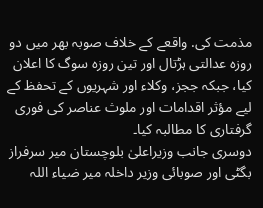مذمت کی. واقعے کے خلاف صوبہ بھر میں دو روزہ عدالتی ہڑتال اور تین روزہ سوگ کا اعلان کیا، جبکہ ججز، وکلاء اور شہریوں کے تحفظ کے لیے مؤثر اقدامات اور ملوث عناصر کی فوری گرفتاری کا مطالبہ کیا۔
دوسری جانب وزیراعلیٰ بلوچستان میر سرفراز بگٹی اور صوبائی وزیر داخلہ میر ضیاء اللہ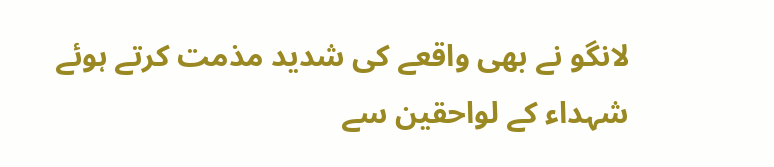لانگو نے بھی واقعے کی شدید مذمت کرتے ہوئے شہداء کے لواحقین سے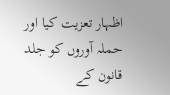اظہار تعزیت کیا اور حملہ آوروں کو جلد قانون کے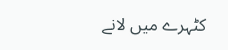کٹہرے میں لانے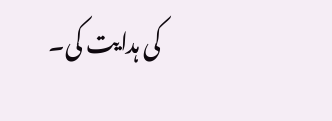کی ہدایت کی۔